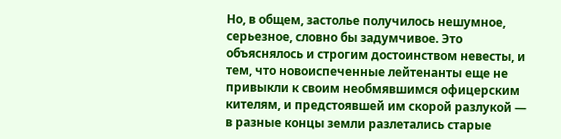Но, в общем, застолье получилось нешумное, серьезное, словно бы задумчивое. Это объяснялось и строгим достоинством невесты, и тем, что новоиспеченные лейтенанты еще не привыкли к своим необмявшимся офицерским кителям, и предстоявшей им скорой разлукой — в разные концы земли разлетались старые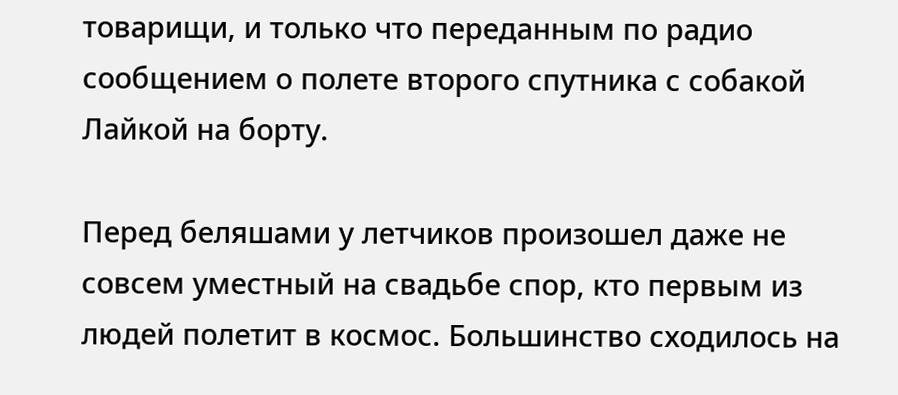товарищи, и только что переданным по радио сообщением о полете второго спутника с собакой Лайкой на борту.

Перед беляшами у летчиков произошел даже не совсем уместный на свадьбе спор, кто первым из людей полетит в космос. Большинство сходилось на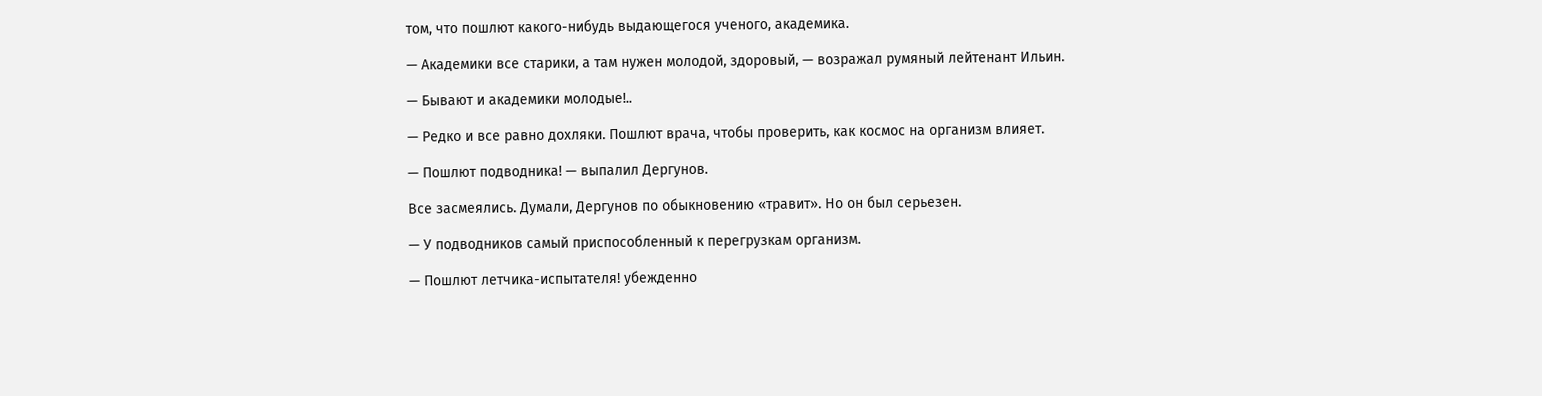том, что пошлют какого-нибудь выдающегося ученого, академика.

— Академики все старики, а там нужен молодой, здоровый, — возражал румяный лейтенант Ильин.

— Бывают и академики молодые!..

— Редко и все равно дохляки. Пошлют врача, чтобы проверить, как космос на организм влияет.

— Пошлют подводника! — выпалил Дергунов.

Все засмеялись. Думали, Дергунов по обыкновению «травит». Но он был серьезен.

— У подводников самый приспособленный к перегрузкам организм.

— Пошлют летчика-испытателя! убежденно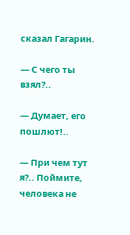сказал Гагарин.

— С чего ты взял?..

— Думает, его пошлют!..

— При чем тут я?.. Поймите, человека не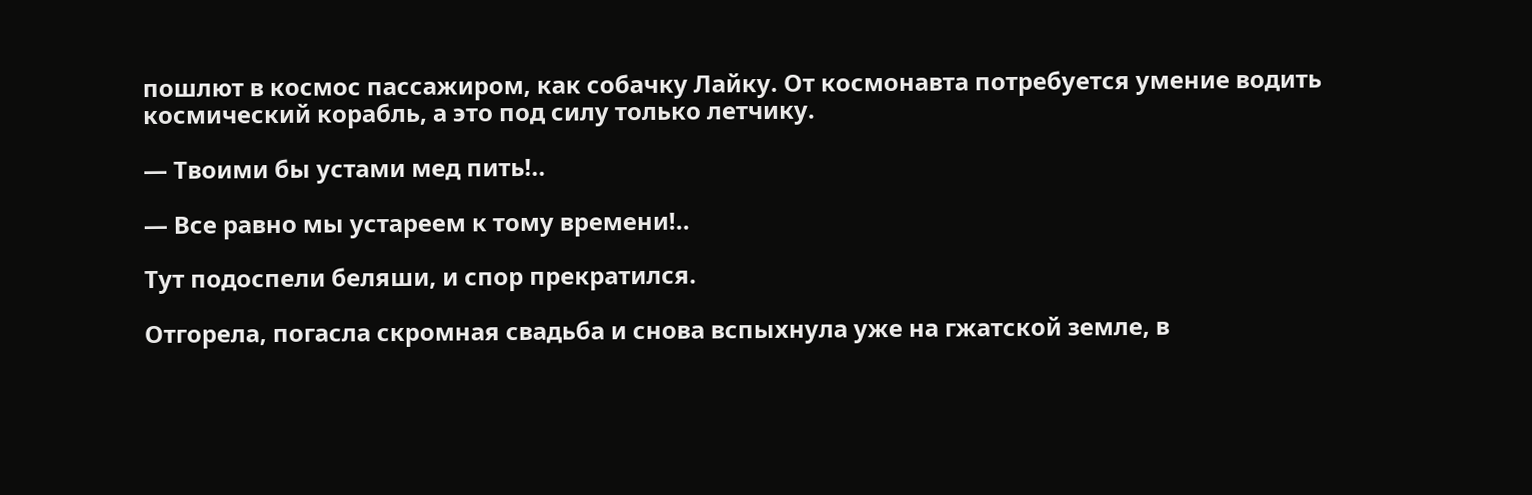пошлют в космос пассажиром, как собачку Лайку. От космонавта потребуется умение водить космический корабль, а это под силу только летчику.

— Твоими бы устами мед пить!..

— Все равно мы устареем к тому времени!..

Тут подоспели беляши, и спор прекратился.

Отгорела, погасла скромная свадьба и снова вспыхнула уже на гжатской земле, в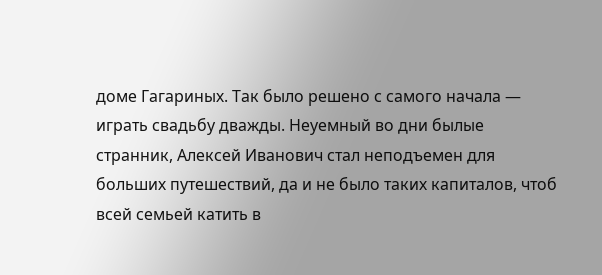доме Гагариных. Так было решено с самого начала — играть свадьбу дважды. Неуемный во дни былые странник, Алексей Иванович стал неподъемен для больших путешествий, да и не было таких капиталов, чтоб всей семьей катить в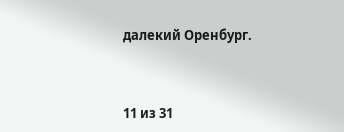далекий Оренбург.



11 из 31